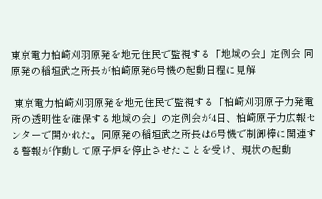東京電力柏崎刈羽原発を地元住民で監視する「地域の会」定例会 同原発の稲垣武之所長が柏崎原発6号機の起動日程に見解

 東京電力柏崎刈羽原発を地元住民で監視する「柏崎刈羽原子力発電所の透明性を確保する地域の会」の定例会が4日、柏崎原子力広報センターで開かれた。同原発の稲垣武之所長は6号機で制御棒に関連する警報が作動して原子炉を停止させたことを受け、現状の起動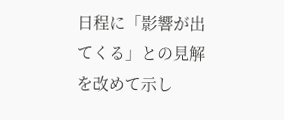日程に「影響が出てくる」との見解を改めて示し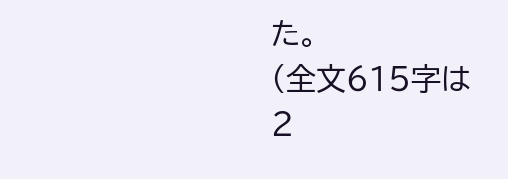た。
(全文615字は2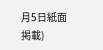月5日紙面掲載)